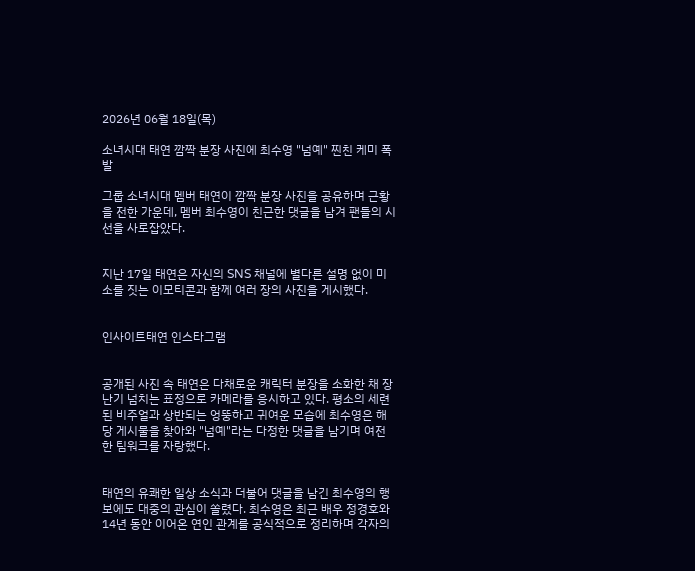2026년 06월 18일(목)

소녀시대 태연 깜짝 분장 사진에 최수영 "넘예" 찐친 케미 폭발

그룹 소녀시대 멤버 태연이 깜짝 분장 사진을 공유하며 근황을 전한 가운데, 멤버 최수영이 친근한 댓글을 남겨 팬들의 시선을 사로잡았다.


지난 17일 태연은 자신의 SNS 채널에 별다른 설명 없이 미소를 짓는 이모티콘과 함께 여러 장의 사진을 게시했다.


인사이트태연 인스타그램


공개된 사진 속 태연은 다채로운 캐릭터 분장을 소화한 채 장난기 넘치는 표정으로 카메라를 응시하고 있다. 평소의 세련된 비주얼과 상반되는 엉뚱하고 귀여운 모습에 최수영은 해당 게시물을 찾아와 "넘예"라는 다정한 댓글을 남기며 여전한 팀워크를 자랑했다.


태연의 유쾌한 일상 소식과 더불어 댓글을 남긴 최수영의 행보에도 대중의 관심이 쏠렸다. 최수영은 최근 배우 정경호와 14년 동안 이어온 연인 관계를 공식적으로 정리하며 각자의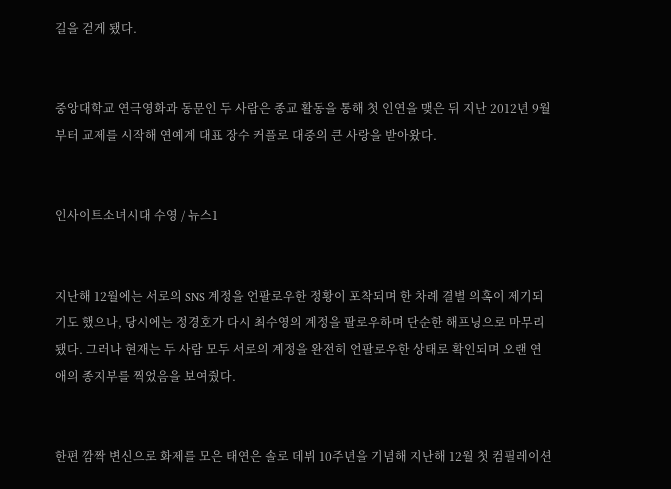길을 걷게 됐다.


중앙대학교 연극영화과 동문인 두 사람은 종교 활동을 통해 첫 인연을 맺은 뒤 지난 2012년 9월부터 교제를 시작해 연예계 대표 장수 커플로 대중의 큰 사랑을 받아왔다.


인사이트소녀시대 수영 / 뉴스1


지난해 12월에는 서로의 SNS 계정을 언팔로우한 정황이 포착되며 한 차례 결별 의혹이 제기되기도 했으나, 당시에는 정경호가 다시 최수영의 계정을 팔로우하며 단순한 해프닝으로 마무리됐다. 그러나 현재는 두 사람 모두 서로의 계정을 완전히 언팔로우한 상태로 확인되며 오랜 연애의 종지부를 찍었음을 보여줬다.


한편 깜짝 변신으로 화제를 모은 태연은 솔로 데뷔 10주년을 기념해 지난해 12월 첫 컴필레이션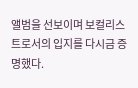앨범을 선보이며 보컬리스트로서의 입지를 다시금 증명했다.